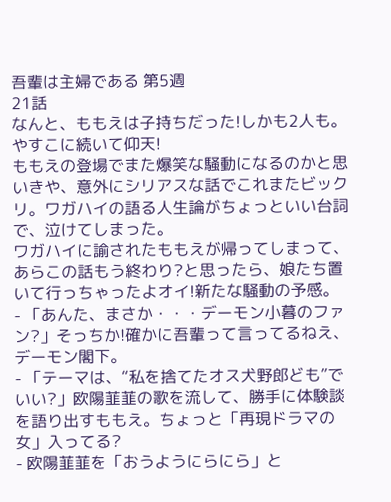吾輩は主婦である 第5週
21話
なんと、ももえは子持ちだった!しかも2人も。やすこに続いて仰天!
ももえの登場でまた爆笑な騒動になるのかと思いきや、意外にシリアスな話でこれまたビックリ。ワガハイの語る人生論がちょっといい台詞で、泣けてしまった。
ワガハイに諭されたももえが帰ってしまって、あらこの話もう終わり?と思ったら、娘たち置いて行っちゃったよオイ!新たな騒動の予感。
- 「あんた、まさか・・・デーモン小暮のファン?」そっちか!確かに吾輩って言ってるねえ、デーモン閣下。
- 「テーマは、“私を捨てたオス犬野郎ども”でいい?」欧陽韮韮の歌を流して、勝手に体験談を語り出すももえ。ちょっと「再現ドラマの女」入ってる?
- 欧陽韮韮を「おうようにらにら」と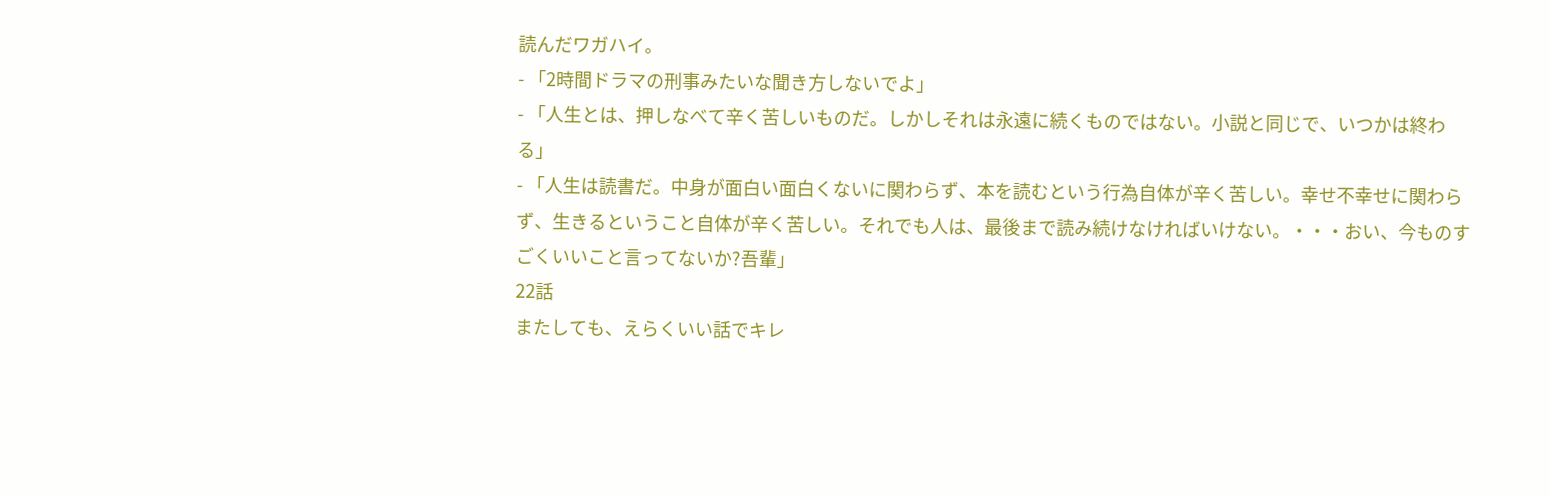読んだワガハイ。
- 「2時間ドラマの刑事みたいな聞き方しないでよ」
- 「人生とは、押しなべて辛く苦しいものだ。しかしそれは永遠に続くものではない。小説と同じで、いつかは終わる」
- 「人生は読書だ。中身が面白い面白くないに関わらず、本を読むという行為自体が辛く苦しい。幸せ不幸せに関わらず、生きるということ自体が辛く苦しい。それでも人は、最後まで読み続けなければいけない。・・・おい、今ものすごくいいこと言ってないか?吾輩」
22話
またしても、えらくいい話でキレ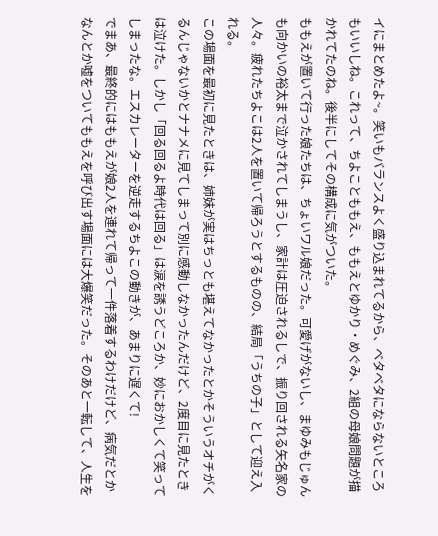イにまとめたよ~。笑いもバランスよく盛り込まれてるから、ベタベタにならないところもいいしね。これって、ちよことももえ、ももえとゆかり・めぐみ、2組の母娘問題が描かれてたのね。後半にしてその構成に気がついた。
ももえが置いて行った娘たちは、ちょいワル娘だった。可愛げがないし、まゆみもじゅんも向かいの裕太まで泣かされてしまうし、家計は圧迫されるしで、振り回される矢名家の人々。疲れたちよこは2人を置いて帰ろうとするものの、結局「うちの子」として迎え入れる。
この場面を最初に見たときは、姉妹が実はちっとも堪えてなかったとかそういうオチがくるんじゃないかとナナメに見てしまって別に感動しなかったんだけど、2度目に見たときは泣けた。しかし「回る回るよ時代は回る」は涙を誘うどころか、妙におかしくて笑ってしまったな。エスカレーターを逆走するちよこの動きが、あまりに遅くて!
でまあ、最終的にはももえが娘2人を連れて帰って一件落着するわけだけど、病気だとかなんとか嘘をついてももえを呼び出す場面には大爆笑だった。そのあと一転して、人生を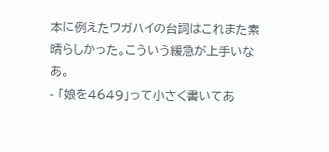本に例えたワガハイの台詞はこれまた素晴らしかった。こういう緩急が上手いなあ。
- 「娘を4649」って小さく書いてあ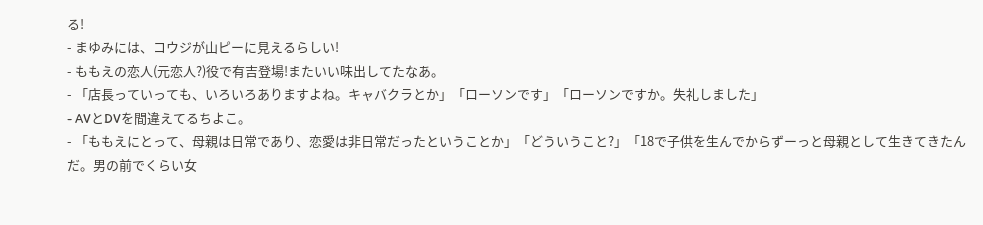る!
- まゆみには、コウジが山ピーに見えるらしい!
- ももえの恋人(元恋人?)役で有吉登場!またいい味出してたなあ。
- 「店長っていっても、いろいろありますよね。キャバクラとか」「ローソンです」「ローソンですか。失礼しました」
- AVとDVを間違えてるちよこ。
- 「ももえにとって、母親は日常であり、恋愛は非日常だったということか」「どういうこと?」「18で子供を生んでからずーっと母親として生きてきたんだ。男の前でくらい女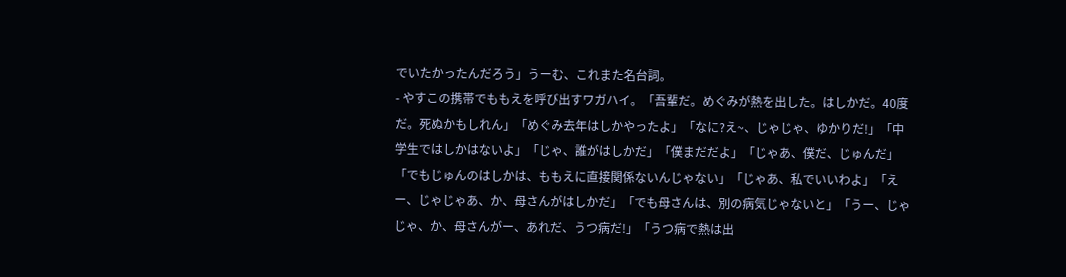でいたかったんだろう」うーむ、これまた名台詞。
- やすこの携帯でももえを呼び出すワガハイ。「吾輩だ。めぐみが熱を出した。はしかだ。40度だ。死ぬかもしれん」「めぐみ去年はしかやったよ」「なに?え~、じゃじゃ、ゆかりだ!」「中学生ではしかはないよ」「じゃ、誰がはしかだ」「僕まだだよ」「じゃあ、僕だ、じゅんだ」「でもじゅんのはしかは、ももえに直接関係ないんじゃない」「じゃあ、私でいいわよ」「えー、じゃじゃあ、か、母さんがはしかだ」「でも母さんは、別の病気じゃないと」「うー、じゃじゃ、か、母さんがー、あれだ、うつ病だ!」「うつ病で熱は出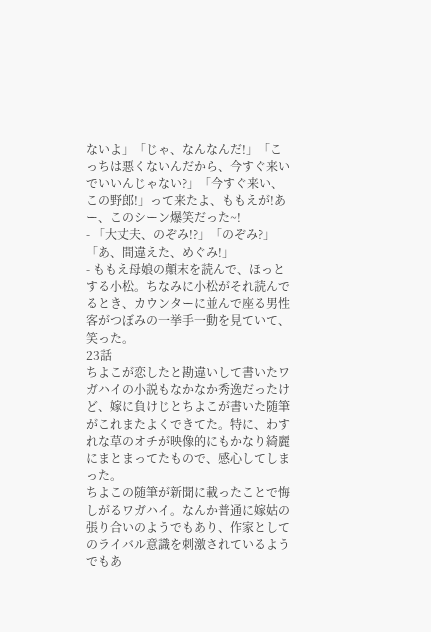ないよ」「じゃ、なんなんだ!」「こっちは悪くないんだから、今すぐ来いでいいんじゃない?」「今すぐ来い、この野郎!」って来たよ、ももえが!あー、このシーン爆笑だった~!
- 「大丈夫、のぞみ!?」「のぞみ?」「あ、間違えた、めぐみ!」
- ももえ母娘の顛末を読んで、ほっとする小松。ちなみに小松がそれ読んでるとき、カウンターに並んで座る男性客がつぼみの一挙手一動を見ていて、笑った。
23話
ちよこが恋したと勘違いして書いたワガハイの小説もなかなか秀逸だったけど、嫁に負けじとちよこが書いた随筆がこれまたよくできてた。特に、わすれな草のオチが映像的にもかなり綺麗にまとまってたもので、感心してしまった。
ちよこの随筆が新聞に載ったことで悔しがるワガハイ。なんか普通に嫁姑の張り合いのようでもあり、作家としてのライバル意識を刺激されているようでもあ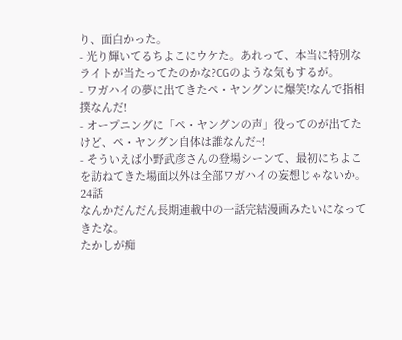り、面白かった。
- 光り輝いてるちよこにウケた。あれって、本当に特別なライトが当たってたのかな?CGのような気もするが。
- ワガハイの夢に出てきたペ・ヤングンに爆笑!なんで指相撲なんだ!
- オープニングに「ペ・ヤングンの声」役ってのが出てたけど、ペ・ヤングン自体は誰なんだ~!
- そういえば小野武彦さんの登場シーンて、最初にちよこを訪ねてきた場面以外は全部ワガハイの妄想じゃないか。
24話
なんかだんだん長期連載中の一話完結漫画みたいになってきたな。
たかしが痴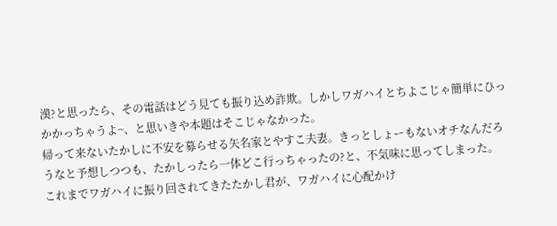漢?と思ったら、その電話はどう見ても振り込め詐欺。しかしワガハイとちよこじゃ簡単にひっかかっちゃうよ~、と思いきや本題はそこじゃなかった。
帰って来ないたかしに不安を募らせる矢名家とやすこ夫妻。きっとしょーもないオチなんだろうなと予想しつつも、たかしったら一体どこ行っちゃったの?と、不気味に思ってしまった。
これまでワガハイに振り回されてきたたかし君が、ワガハイに心配かけ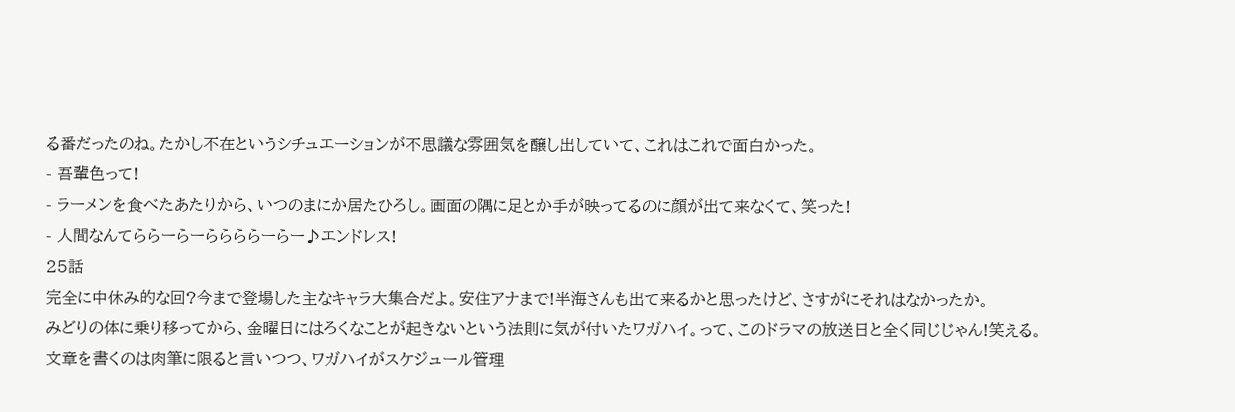る番だったのね。たかし不在というシチュエーションが不思議な雰囲気を醸し出していて、これはこれで面白かった。
- 吾輩色って!
- ラーメンを食べたあたりから、いつのまにか居たひろし。画面の隅に足とか手が映ってるのに顔が出て来なくて、笑った!
- 人間なんてららーらーららららーらー♪エンドレス!
25話
完全に中休み的な回?今まで登場した主なキャラ大集合だよ。安住アナまで!半海さんも出て来るかと思ったけど、さすがにそれはなかったか。
みどりの体に乗り移ってから、金曜日にはろくなことが起きないという法則に気が付いたワガハイ。って、このドラマの放送日と全く同じじゃん!笑える。文章を書くのは肉筆に限ると言いつつ、ワガハイがスケジュール管理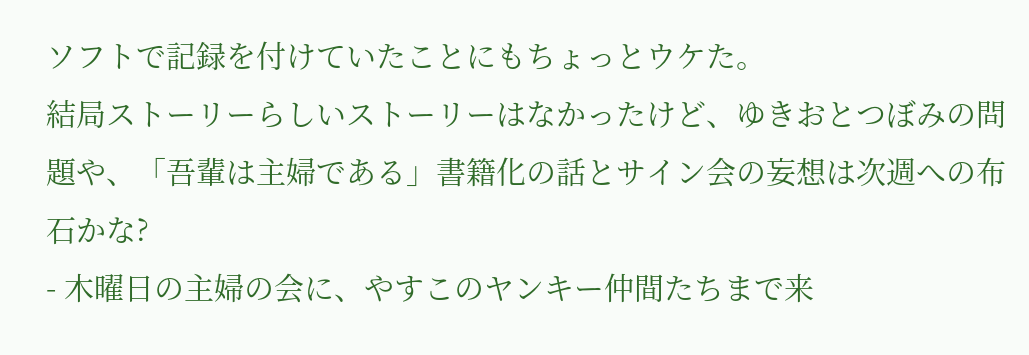ソフトで記録を付けていたことにもちょっとウケた。
結局ストーリーらしいストーリーはなかったけど、ゆきおとつぼみの問題や、「吾輩は主婦である」書籍化の話とサイン会の妄想は次週への布石かな?
- 木曜日の主婦の会に、やすこのヤンキー仲間たちまで来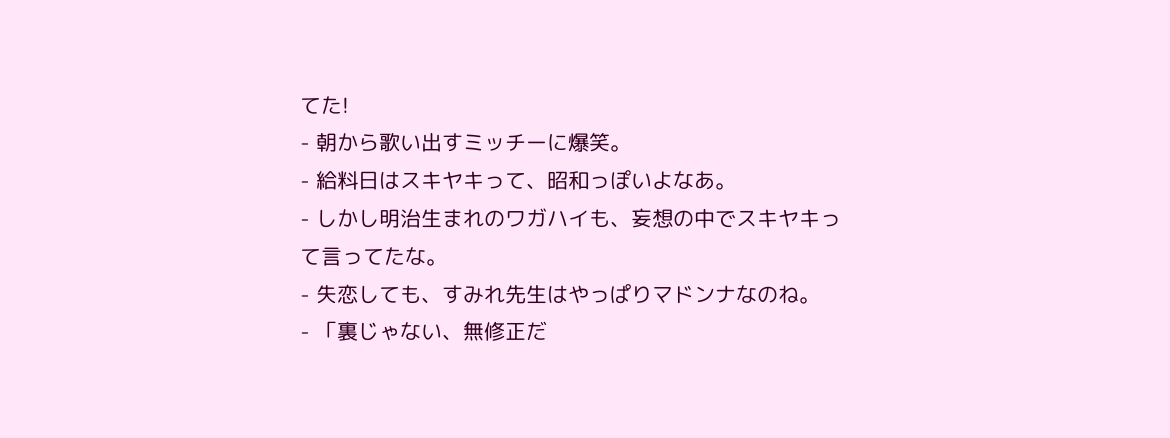てた!
- 朝から歌い出すミッチーに爆笑。
- 給料日はスキヤキって、昭和っぽいよなあ。
- しかし明治生まれのワガハイも、妄想の中でスキヤキって言ってたな。
- 失恋しても、すみれ先生はやっぱりマドンナなのね。
- 「裏じゃない、無修正だ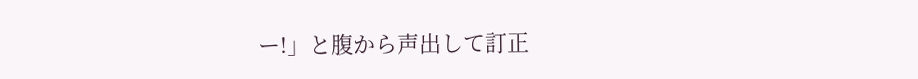ー!」と腹から声出して訂正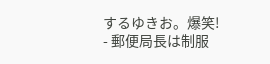するゆきお。爆笑!
- 郵便局長は制服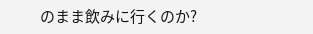のまま飲みに行くのか?